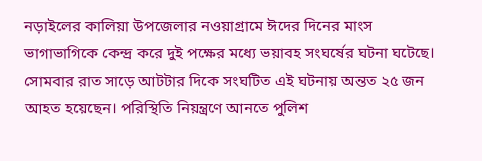নড়াইলের কালিয়া উপজেলার নওয়াগ্রামে ঈদের দিনের মাংস ভাগাভাগিকে কেন্দ্র করে দুই পক্ষের মধ্যে ভয়াবহ সংঘর্ষের ঘটনা ঘটেছে। সোমবার রাত সাড়ে আটটার দিকে সংঘটিত এই ঘটনায় অন্তত ২৫ জন আহত হয়েছেন। পরিস্থিতি নিয়ন্ত্রণে আনতে পুলিশ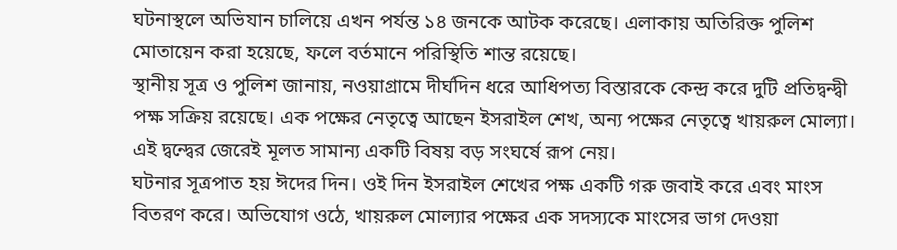ঘটনাস্থলে অভিযান চালিয়ে এখন পর্যন্ত ১৪ জনকে আটক করেছে। এলাকায় অতিরিক্ত পুলিশ মোতায়েন করা হয়েছে, ফলে বর্তমানে পরিস্থিতি শান্ত রয়েছে।
স্থানীয় সূত্র ও পুলিশ জানায়, নওয়াগ্রামে দীর্ঘদিন ধরে আধিপত্য বিস্তারকে কেন্দ্র করে দুটি প্রতিদ্বন্দ্বী পক্ষ সক্রিয় রয়েছে। এক পক্ষের নেতৃত্বে আছেন ইসরাইল শেখ, অন্য পক্ষের নেতৃত্বে খায়রুল মোল্যা। এই দ্বন্দ্বের জেরেই মূলত সামান্য একটি বিষয় বড় সংঘর্ষে রূপ নেয়।
ঘটনার সূত্রপাত হয় ঈদের দিন। ওই দিন ইসরাইল শেখের পক্ষ একটি গরু জবাই করে এবং মাংস বিতরণ করে। অভিযোগ ওঠে, খায়রুল মোল্যার পক্ষের এক সদস্যকে মাংসের ভাগ দেওয়া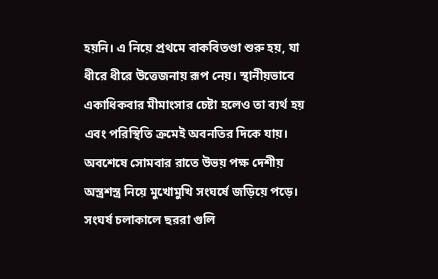হয়নি। এ নিয়ে প্রথমে বাকবিতণ্ডা শুরু হয়, যা ধীরে ধীরে উত্তেজনায় রূপ নেয়। স্থানীয়ভাবে একাধিকবার মীমাংসার চেষ্টা হলেও তা ব্যর্থ হয় এবং পরিস্থিতি ক্রমেই অবনতির দিকে যায়।
অবশেষে সোমবার রাতে উভয় পক্ষ দেশীয় অস্ত্রশস্ত্র নিয়ে মুখোমুখি সংঘর্ষে জড়িয়ে পড়ে। সংঘর্ষ চলাকালে ছররা গুলি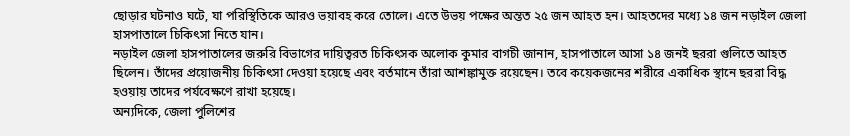ছোড়ার ঘটনাও ঘটে, যা পরিস্থিতিকে আরও ভয়াবহ করে তোলে। এতে উভয় পক্ষের অন্তত ২৫ জন আহত হন। আহতদের মধ্যে ১৪ জন নড়াইল জেলা হাসপাতালে চিকিৎসা নিতে যান।
নড়াইল জেলা হাসপাতালের জরুরি বিভাগের দায়িত্বরত চিকিৎসক অলোক কুমার বাগচী জানান, হাসপাতালে আসা ১৪ জনই ছররা গুলিতে আহত ছিলেন। তাঁদের প্রয়োজনীয় চিকিৎসা দেওয়া হয়েছে এবং বর্তমানে তাঁরা আশঙ্কামুক্ত রয়েছেন। তবে কয়েকজনের শরীরে একাধিক স্থানে ছররা বিদ্ধ হওয়ায় তাদের পর্যবেক্ষণে রাখা হয়েছে।
অন্যদিকে, জেলা পুলিশের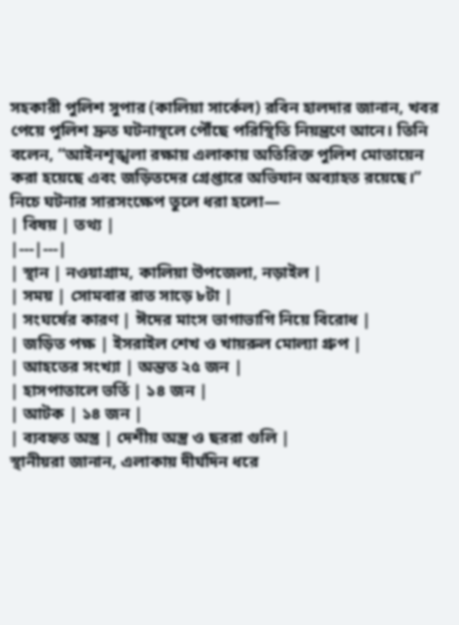সহকারী পুলিশ সুপার (কালিয়া সার্কেল) রবিন হালদার জানান, খবর পেয়ে পুলিশ দ্রুত ঘটনাস্থলে পৌঁছে পরিস্থিতি নিয়ন্ত্রণে আনে। তিনি বলেন, “আইনশৃঙ্খলা রক্ষায় এলাকায় অতিরিক্ত পুলিশ মোতায়েন করা হয়েছে এবং জড়িতদের গ্রেপ্তারে অভিযান অব্যাহত রয়েছে।”
নিচে ঘটনার সারসংক্ষেপ তুলে ধরা হলো—
| বিষয় | তথ্য |
|---|---|
| স্থান | নওয়াগ্রাম, কালিয়া উপজেলা, নড়াইল |
| সময় | সোমবার রাত সাড়ে ৮টা |
| সংঘর্ষের কারণ | ঈদের মাংস ভাগাভাগি নিয়ে বিরোধ |
| জড়িত পক্ষ | ইসরাইল শেখ ও খায়রুল মোল্যা গ্রুপ |
| আহতের সংখ্যা | অন্তত ২৫ জন |
| হাসপাতালে ভর্তি | ১৪ জন |
| আটক | ১৪ জন |
| ব্যবহৃত অস্ত্র | দেশীয় অস্ত্র ও ছররা গুলি |
স্থানীয়রা জানান, এলাকায় দীর্ঘদিন ধরে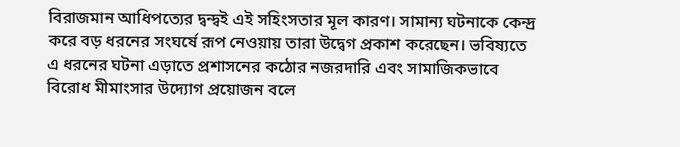বিরাজমান আধিপত্যের দ্বন্দ্বই এই সহিংসতার মূল কারণ। সামান্য ঘটনাকে কেন্দ্র করে বড় ধরনের সংঘর্ষে রূপ নেওয়ায় তারা উদ্বেগ প্রকাশ করেছেন। ভবিষ্যতে এ ধরনের ঘটনা এড়াতে প্রশাসনের কঠোর নজরদারি এবং সামাজিকভাবে বিরোধ মীমাংসার উদ্যোগ প্রয়োজন বলে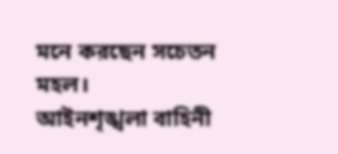মনে করছেন সচেতন মহল।
আইনশৃঙ্খলা বাহিনী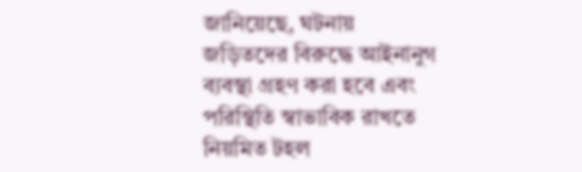জানিয়েছে, ঘটনায় জড়িতদের বিরুদ্ধে আইনানুগ ব্যবস্থা গ্রহণ করা হবে এবং পরিস্থিতি স্বাভাবিক রাখতে নিয়মিত টহল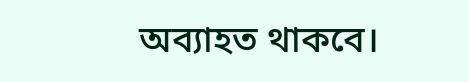অব্যাহত থাকবে।